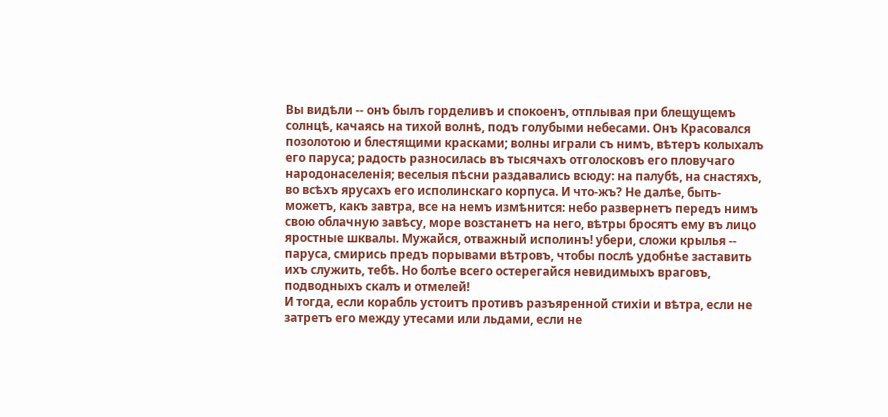Вы видѣли -- онъ былъ горделивъ и спокоенъ, отплывая при блещущемъ солнцѣ, качаясь на тихой волнѣ, подъ голубыми небесами. Онъ Красовался позолотою и блестящими красками; волны играли съ нимъ, вѣтеръ колыхалъ его паруса; радость разносилась въ тысячахъ отголосковъ его пловучаго народонаселенія; веселыя пѣсни раздавались всюду: на палубѣ, на снастяхъ, во всѣхъ ярусахъ его исполинскаго корпуса. И что-жъ? Не далѣе, быть-можетъ, какъ завтра, все на немъ измѣнится: небо развернетъ передъ нимъ свою облачную завѣсу, море возстанетъ на него, вѣтры бросятъ ему въ лицо яростные шквалы. Мужайся, отважный исполинъ! убери, сложи крылья -- паруса, смирись предъ порывами вѣтровъ, чтобы послѣ удобнѣе заставить ихъ служить, тебѣ. Но болѣе всего остерегайся невидимыхъ враговъ, подводныхъ скалъ и отмелей!
И тогда, если корабль устоитъ противъ разъяренной стихіи и вѣтра, если не затретъ его между утесами или льдами, если не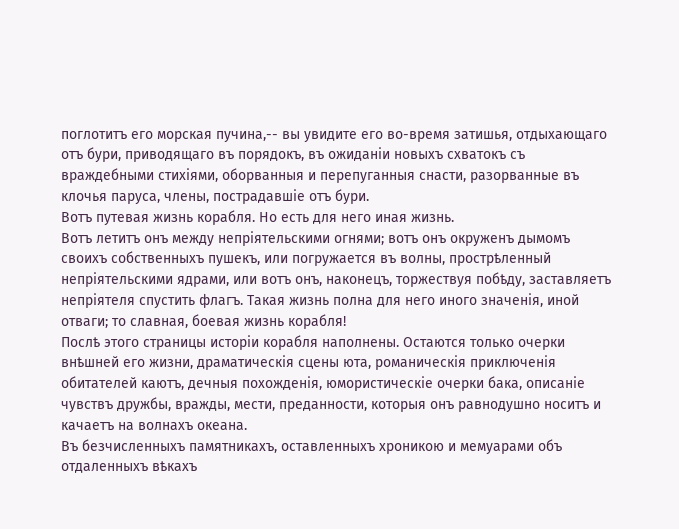поглотитъ его морская пучина,-- вы увидите его во-время затишья, отдыхающаго отъ бури, приводящаго въ порядокъ, въ ожиданіи новыхъ схватокъ съ враждебными стихіями, оборванныя и перепуганныя снасти, разорванные въ клочья паруса, члены, пострадавшіе отъ бури.
Вотъ путевая жизнь корабля. Но есть для него иная жизнь.
Вотъ летитъ онъ между непріятельскими огнями; вотъ онъ окруженъ дымомъ своихъ собственныхъ пушекъ, или погружается въ волны, прострѣленный непріятельскими ядрами, или вотъ онъ, наконецъ, торжествуя побѣду, заставляетъ непріятеля спустить флагъ. Такая жизнь полна для него иного значенія, иной отваги; то славная, боевая жизнь корабля!
Послѣ этого страницы исторіи корабля наполнены. Остаются только очерки внѣшней его жизни, драматическія сцены юта, романическія приключенія обитателей каютъ, дечныя похожденія, юмористическіе очерки бака, описаніе чувствъ дружбы, вражды, мести, преданности, которыя онъ равнодушно носитъ и качаетъ на волнахъ океана.
Въ безчисленныхъ памятникахъ, оставленныхъ хроникою и мемуарами объ отдаленныхъ вѣкахъ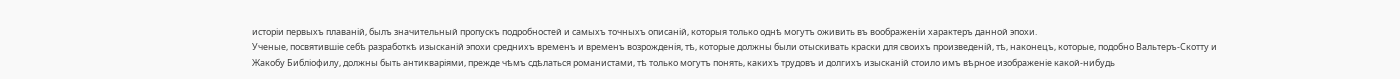исторіи первыхъ плаваній, былъ значительный пропускъ подробностей и самыхъ точныхъ описаній, которыя только однѣ могутъ оживить въ воображеніи характеръ данной эпохи.
Ученые, посвятившіе себѣ разработкѣ изысканій эпохи среднихъ временъ и временъ возрожденія, тѣ, которые должны были отыскивать краски для своихъ произведеній, тѣ, наконецъ, которые, подобно Вальтеръ-Скотту и Жакобу Библіофилу, должны быть антикваріями, прежде чѣмъ сдѣлаться романистами, тѣ только могутъ понять, какихъ трудовъ и долгихъ изысканій стоило имъ вѣрное изображеніе какой-нибудь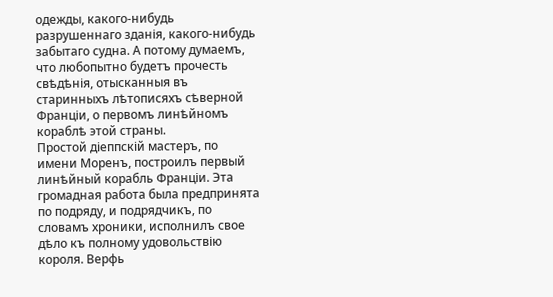одежды, какого-нибудь разрушеннаго зданія, какого-нибудь забытаго судна. А потому думаемъ, что любопытно будетъ прочесть свѣдѣнія, отысканныя въ старинныхъ лѣтописяхъ сѣверной Франціи, о первомъ линѣйномъ кораблѣ этой страны.
Простой діеппскій мастеръ, по имени Моренъ, построилъ первый линѣйный корабль Франціи. Эта громадная работа была предпринята по подряду, и подрядчикъ, по словамъ хроники, исполнилъ свое дѣло къ полному удовольствію короля. Верфь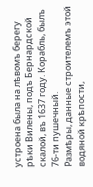устроена была на лѣвомъ берегу рѣки Вилены, подъ Бернардской скалой, въ 1637 году. Корабль, былъ 76-ти пушечный.
Размѣры, данные строителемъ этой водяной крѣпости,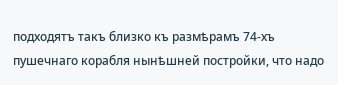подходятъ такъ близко къ размѣрамъ 74-хъ пушечнаго корабля нынѣшней постройки, что надо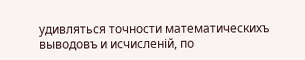удивляться точности математическихъ выводовъ и исчисленій, по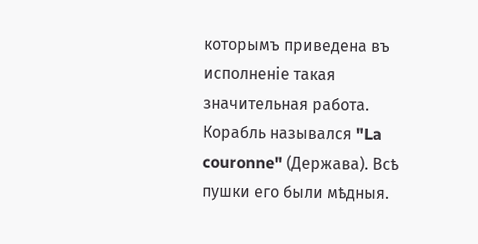которымъ приведена въ исполненіе такая значительная работа. Корабль назывался "La couronne" (Держава). Всѣ пушки его были мѣдныя.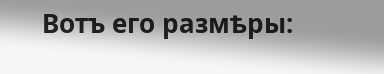Вотъ его размѣры: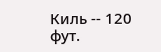Киль -- 120 фут.